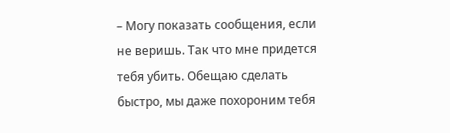– Могу показать сообщения, если не веришь. Так что мне придется тебя убить. Обещаю сделать быстро, мы даже похороним тебя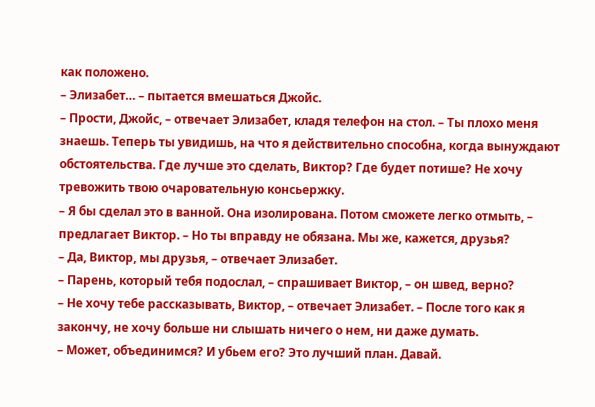как положено.
– Элизабет… – пытается вмешаться Джойс.
– Прости, Джойс, – отвечает Элизабет, кладя телефон на стол. – Ты плохо меня знаешь. Теперь ты увидишь, на что я действительно способна, когда вынуждают обстоятельства. Где лучше это сделать, Виктор? Где будет потише? Не хочу тревожить твою очаровательную консьержку.
– Я бы сделал это в ванной. Она изолирована. Потом сможете легко отмыть, – предлагает Виктор. – Но ты вправду не обязана. Мы же, кажется, друзья?
– Да, Виктор, мы друзья, – отвечает Элизабет.
– Парень, который тебя подослал, – спрашивает Виктор, – он швед, верно?
– Не хочу тебе рассказывать, Виктор, – отвечает Элизабет. – После того как я закончу, не хочу больше ни слышать ничего о нем, ни даже думать.
– Может, объединимся? И убьем его? Это лучший план. Давай.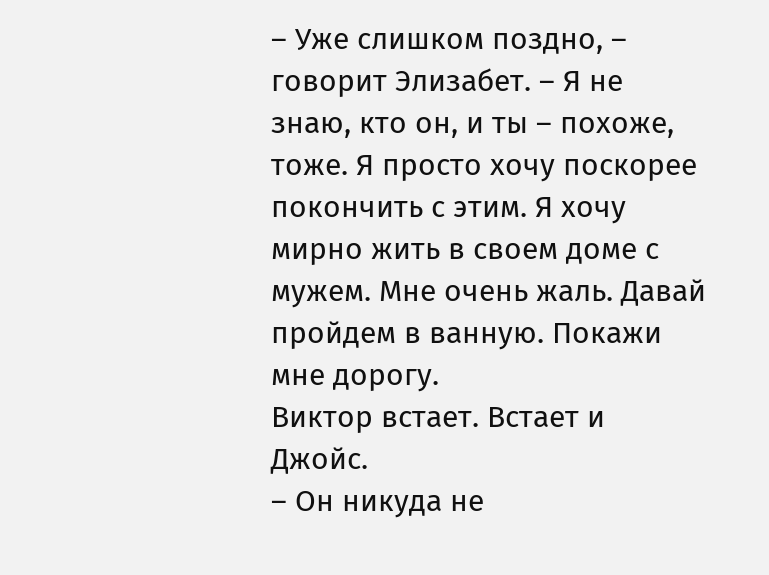– Уже слишком поздно, – говорит Элизабет. – Я не знаю, кто он, и ты – похоже, тоже. Я просто хочу поскорее покончить с этим. Я хочу мирно жить в своем доме с мужем. Мне очень жаль. Давай пройдем в ванную. Покажи мне дорогу.
Виктор встает. Встает и Джойс.
– Он никуда не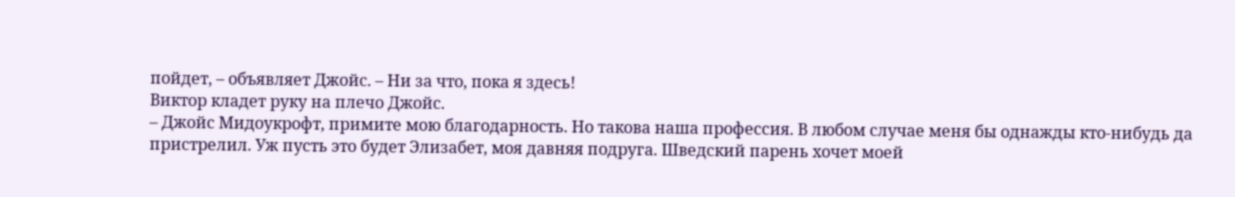пойдет, – объявляет Джойс. – Ни за что, пока я здесь!
Виктор кладет руку на плечо Джойс.
– Джойс Мидоукрофт, примите мою благодарность. Но такова наша профессия. В любом случае меня бы однажды кто-нибудь да пристрелил. Уж пусть это будет Элизабет, моя давняя подруга. Шведский парень хочет моей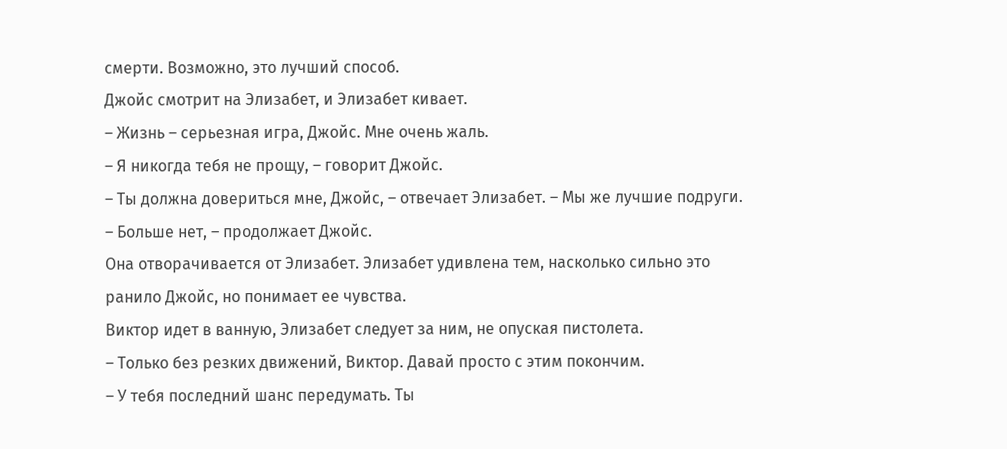смерти. Возможно, это лучший способ.
Джойс смотрит на Элизабет, и Элизабет кивает.
– Жизнь – серьезная игра, Джойс. Мне очень жаль.
– Я никогда тебя не прощу, – говорит Джойс.
– Ты должна довериться мне, Джойс, – отвечает Элизабет. – Мы же лучшие подруги.
– Больше нет, – продолжает Джойс.
Она отворачивается от Элизабет. Элизабет удивлена тем, насколько сильно это ранило Джойс, но понимает ее чувства.
Виктор идет в ванную, Элизабет следует за ним, не опуская пистолета.
– Только без резких движений, Виктор. Давай просто с этим покончим.
– У тебя последний шанс передумать. Ты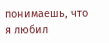понимаешь, что я любил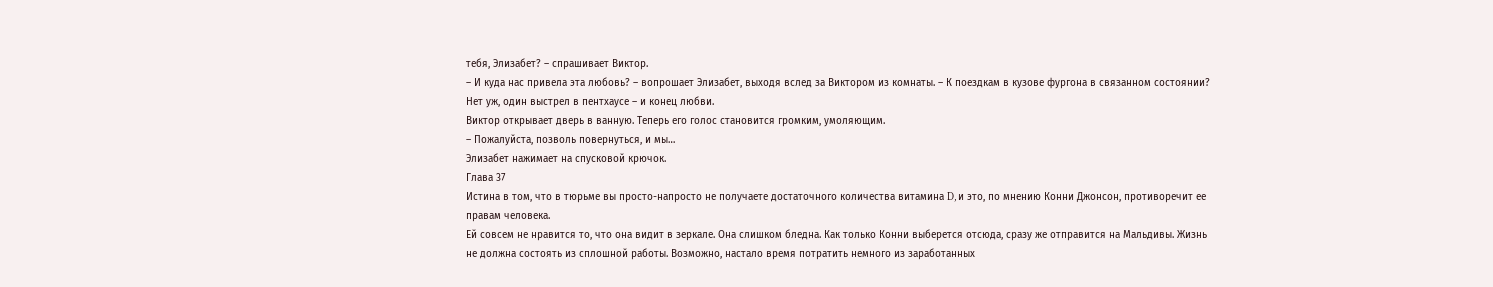тебя, Элизабет? – спрашивает Виктор.
– И куда нас привела эта любовь? – вопрошает Элизабет, выходя вслед за Виктором из комнаты. – К поездкам в кузове фургона в связанном состоянии? Нет уж, один выстрел в пентхаусе – и конец любви.
Виктор открывает дверь в ванную. Теперь его голос становится громким, умоляющим.
– Пожалуйста, позволь повернуться, и мы…
Элизабет нажимает на спусковой крючок.
Глава 37
Истина в том, что в тюрьме вы просто-напросто не получаете достаточного количества витамина D, и это, по мнению Конни Джонсон, противоречит ее правам человека.
Ей совсем не нравится то, что она видит в зеркале. Она слишком бледна. Как только Конни выберется отсюда, сразу же отправится на Мальдивы. Жизнь не должна состоять из сплошной работы. Возможно, настало время потратить немного из заработанных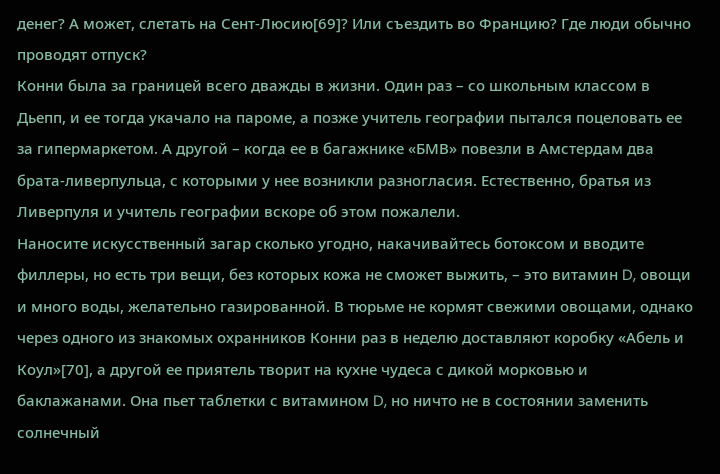денег? А может, слетать на Сент-Люсию[69]? Или съездить во Францию? Где люди обычно проводят отпуск?
Конни была за границей всего дважды в жизни. Один раз – со школьным классом в Дьепп, и ее тогда укачало на пароме, а позже учитель географии пытался поцеловать ее за гипермаркетом. А другой – когда ее в багажнике «БМВ» повезли в Амстердам два брата-ливерпульца, с которыми у нее возникли разногласия. Естественно, братья из Ливерпуля и учитель географии вскоре об этом пожалели.
Наносите искусственный загар сколько угодно, накачивайтесь ботоксом и вводите филлеры, но есть три вещи, без которых кожа не сможет выжить, – это витамин D, овощи и много воды, желательно газированной. В тюрьме не кормят свежими овощами, однако через одного из знакомых охранников Конни раз в неделю доставляют коробку «Абель и Коул»[70], а другой ее приятель творит на кухне чудеса с дикой морковью и баклажанами. Она пьет таблетки с витамином D, но ничто не в состоянии заменить солнечный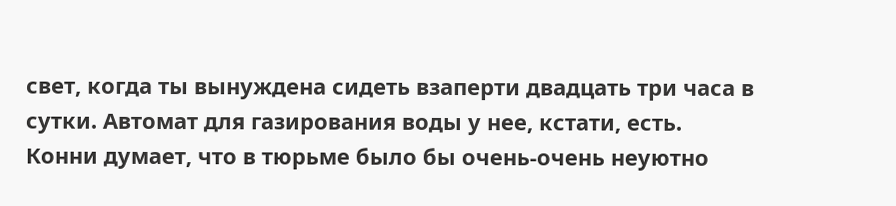свет, когда ты вынуждена сидеть взаперти двадцать три часа в сутки. Автомат для газирования воды у нее, кстати, есть.
Конни думает, что в тюрьме было бы очень-очень неуютно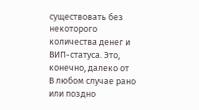существовать без некоторого количества денег и ВИП-статуса. Это, конечно, далеко от
В любом случае рано или поздно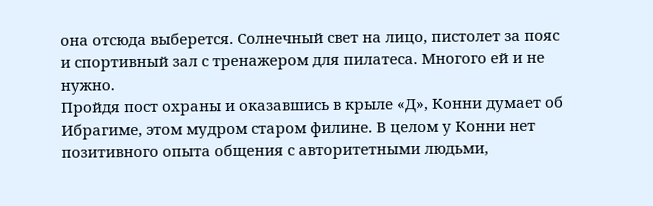она отсюда выберется. Солнечный свет на лицо, пистолет за пояс и спортивный зал с тренажером для пилатеса. Многого ей и не нужно.
Пройдя пост охраны и оказавшись в крыле «Д», Конни думает об Ибрагиме, этом мудром старом филине. В целом у Конни нет позитивного опыта общения с авторитетными людьми,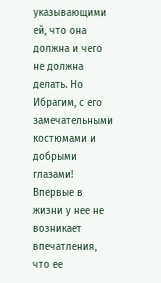указывающими ей, что она должна и чего не должна делать. Но Ибрагим, с его замечательными костюмами и добрыми глазами! Впервые в жизни у нее не возникает впечатления, что ее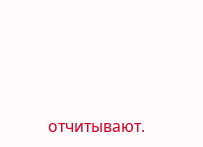отчитывают.